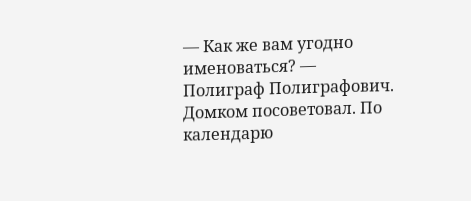— Как же вам угодно именоваться? — Полиграф Полиграфович. Домком посоветовал. По календарю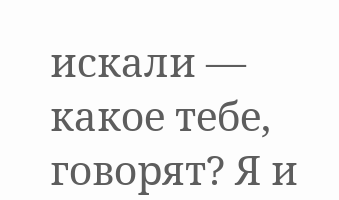искали — какое тебе, говорят? Я и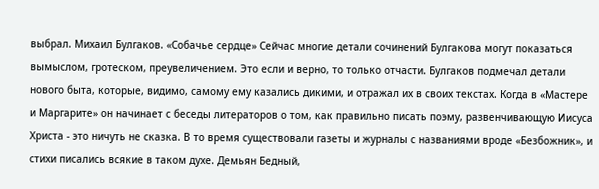выбрал. Михаил Булгаков. «Собачье сердце» Сейчас многие детали сочинений Булгакова могут показаться вымыслом, гротеском, преувеличением. Это если и верно, то только отчасти. Булгаков подмечал детали нового быта, которые, видимо, самому ему казались дикими, и отражал их в своих текстах. Когда в «Мастере и Маргарите» он начинает с беседы литераторов о том, как правильно писать поэму, развенчивающую Иисуса Христа - это ничуть не сказка. В то время существовали газеты и журналы с названиями вроде «Безбожник», и стихи писались всякие в таком духе. Демьян Бедный,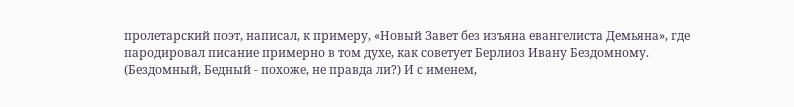пролетарский поэт, написал, к примеру, «Новый Завет без изъяна евангелиста Демьяна», где пародировал писание примерно в том духе, как советует Берлиоз Ивану Бездомному. (Бездомный, Бедный - похоже, не правда ли?) И с именем,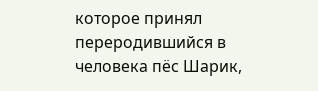которое принял переродившийся в человека пёс Шарик,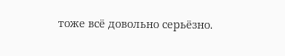тоже всё довольно серьёзно.